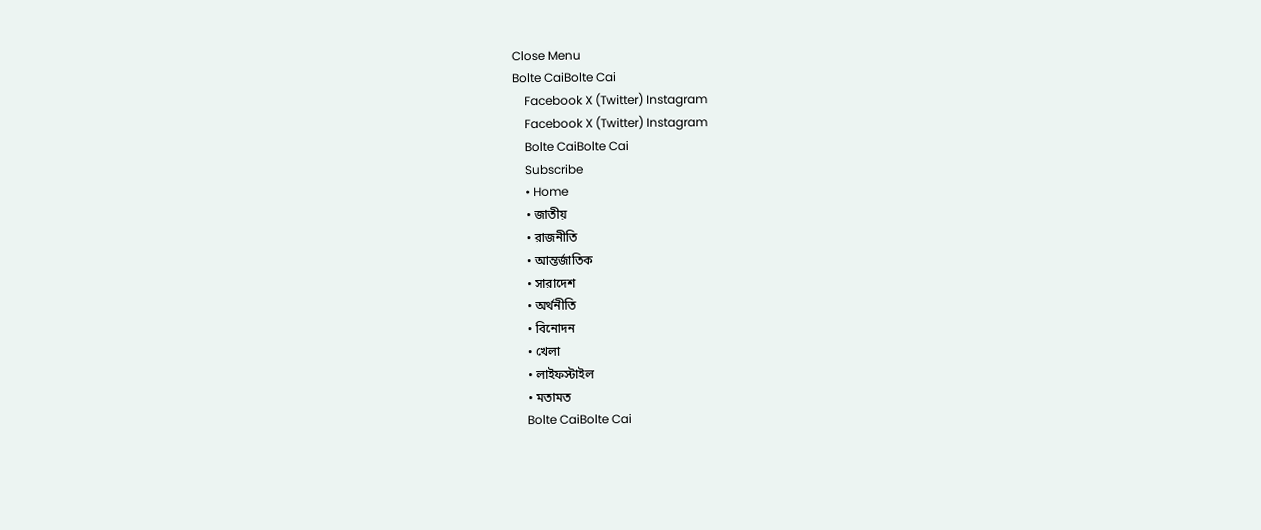Close Menu
Bolte CaiBolte Cai
    Facebook X (Twitter) Instagram
    Facebook X (Twitter) Instagram
    Bolte CaiBolte Cai
    Subscribe
    • Home
    • জাতীয়
    • রাজনীতি
    • আন্তর্জাতিক
    • সারাদেশ
    • অর্থনীতি
    • বিনোদন
    • খেলা
    • লাইফস্টাইল
    • মতামত
    Bolte CaiBolte Cai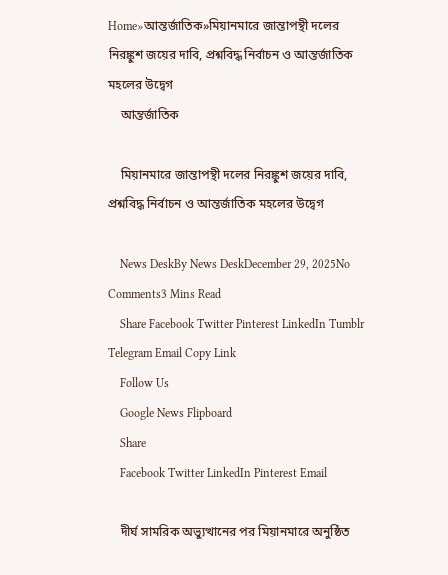Home»আন্তর্জাতিক»মিয়ানমারে জান্তাপন্থী দলের নিরঙ্কুশ জয়ের দাবি, প্রশ্নবিদ্ধ নির্বাচন ও আন্তর্জাতিক মহলের উদ্বেগ
    আন্তর্জাতিক

    মিয়ানমারে জান্তাপন্থী দলের নিরঙ্কুশ জয়ের দাবি, প্রশ্নবিদ্ধ নির্বাচন ও আন্তর্জাতিক মহলের উদ্বেগ

    News DeskBy News DeskDecember 29, 2025No Comments3 Mins Read
    Share Facebook Twitter Pinterest LinkedIn Tumblr Telegram Email Copy Link
    Follow Us
    Google News Flipboard
    Share
    Facebook Twitter LinkedIn Pinterest Email

    দীর্ঘ সামরিক অভ্যুত্থানের পর মিয়ানমারে অনুষ্ঠিত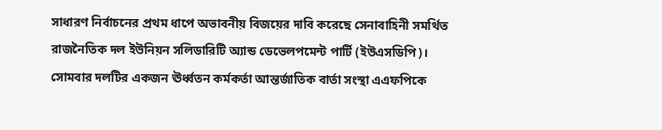সাধারণ নির্বাচনের প্রথম ধাপে অভাবনীয় বিজয়ের দাবি করেছে সেনাবাহিনী সমর্থিত রাজনৈতিক দল ইউনিয়ন সলিডারিটি অ্যান্ড ডেভেলপমেন্ট পার্টি (ইউএসডিপি)। সোমবার দলটির একজন ঊর্ধ্বতন কর্মকর্তা আন্তর্জাতিক বার্তা সংস্থা এএফপিকে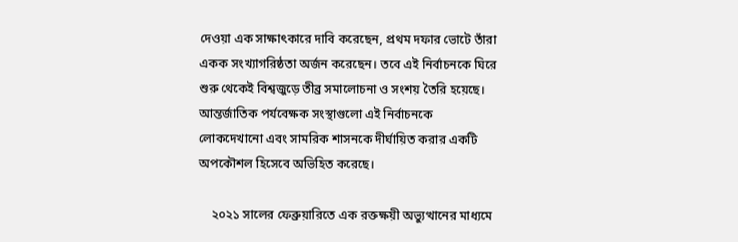দেওয়া এক সাক্ষাৎকারে দাবি করেছেন, প্রথম দফার ভোটে তাঁরা একক সংখ্যাগরিষ্ঠতা অর্জন করেছেন। তবে এই নির্বাচনকে ঘিরে শুরু থেকেই বিশ্বজুড়ে তীব্র সমালোচনা ও সংশয় তৈরি হয়েছে। আন্তর্জাতিক পর্যবেক্ষক সংস্থাগুলো এই নির্বাচনকে লোকদেখানো এবং সামরিক শাসনকে দীর্ঘায়িত করার একটি অপকৌশল হিসেবে অভিহিত করেছে।

    ২০২১ সালের ফেব্রুয়ারিতে এক রক্তক্ষয়ী অভ্যুত্থানের মাধ্যমে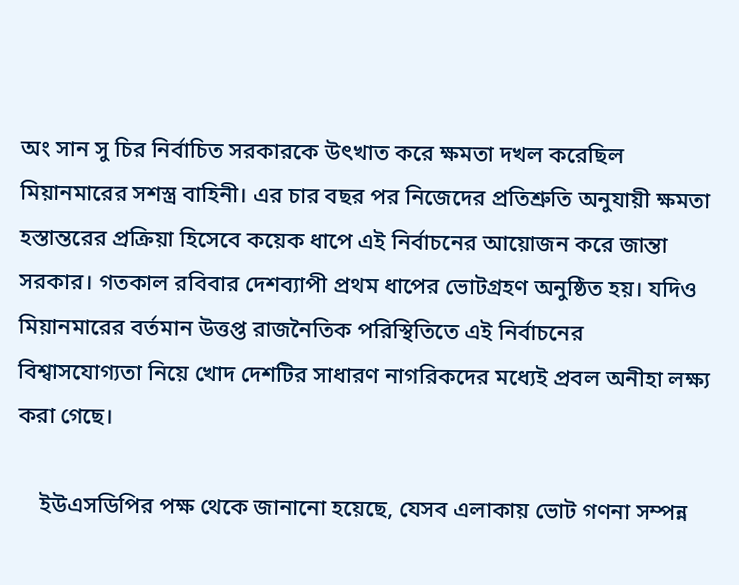অং সান সু চির নির্বাচিত সরকারকে উৎখাত করে ক্ষমতা দখল করেছিল মিয়ানমারের সশস্ত্র বাহিনী। এর চার বছর পর নিজেদের প্রতিশ্রুতি অনুযায়ী ক্ষমতা হস্তান্তরের প্রক্রিয়া হিসেবে কয়েক ধাপে এই নির্বাচনের আয়োজন করে জান্তা সরকার। গতকাল রবিবার দেশব্যাপী প্রথম ধাপের ভোটগ্রহণ অনুষ্ঠিত হয়। যদিও মিয়ানমারের বর্তমান উত্তপ্ত রাজনৈতিক পরিস্থিতিতে এই নির্বাচনের বিশ্বাসযোগ্যতা নিয়ে খোদ দেশটির সাধারণ নাগরিকদের মধ্যেই প্রবল অনীহা লক্ষ্য করা গেছে।

    ইউএসডিপির পক্ষ থেকে জানানো হয়েছে, যেসব এলাকায় ভোট গণনা সম্পন্ন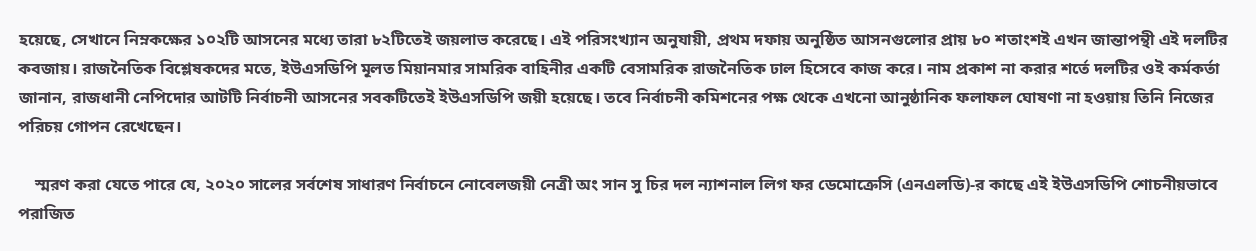হয়েছে, সেখানে নিম্নকক্ষের ১০২টি আসনের মধ্যে তারা ৮২টিতেই জয়লাভ করেছে। এই পরিসংখ্যান অনুযায়ী, প্রথম দফায় অনুষ্ঠিত আসনগুলোর প্রায় ৮০ শতাংশই এখন জান্তাপন্থী এই দলটির কবজায়। রাজনৈতিক বিশ্লেষকদের মতে, ইউএসডিপি মূলত মিয়ানমার সামরিক বাহিনীর একটি বেসামরিক রাজনৈতিক ঢাল হিসেবে কাজ করে। নাম প্রকাশ না করার শর্তে দলটির ওই কর্মকর্তা জানান, রাজধানী নেপিদোর আটটি নির্বাচনী আসনের সবকটিতেই ইউএসডিপি জয়ী হয়েছে। তবে নির্বাচনী কমিশনের পক্ষ থেকে এখনো আনুষ্ঠানিক ফলাফল ঘোষণা না হওয়ায় তিনি নিজের পরিচয় গোপন রেখেছেন।

    স্মরণ করা যেতে পারে যে, ২০২০ সালের সর্বশেষ সাধারণ নির্বাচনে নোবেলজয়ী নেত্রী অং সান সু চির দল ন্যাশনাল লিগ ফর ডেমোক্রেসি (এনএলডি)-র কাছে এই ইউএসডিপি শোচনীয়ভাবে পরাজিত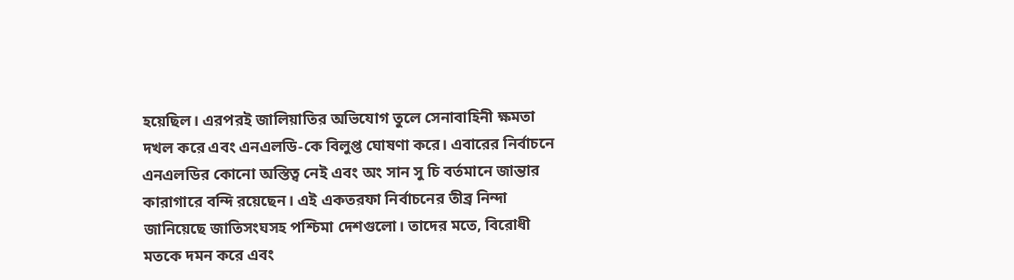হয়েছিল। এরপরই জালিয়াতির অভিযোগ তুলে সেনাবাহিনী ক্ষমতা দখল করে এবং এনএলডি-কে বিলুপ্ত ঘোষণা করে। এবারের নির্বাচনে এনএলডির কোনো অস্তিত্ব নেই এবং অং সান সু চি বর্তমানে জান্তার কারাগারে বন্দি রয়েছেন। এই একতরফা নির্বাচনের তীব্র নিন্দা জানিয়েছে জাতিসংঘসহ পশ্চিমা দেশগুলো। তাদের মতে, বিরোধী মতকে দমন করে এবং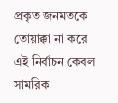প্রকৃত জনমতকে তোয়াক্কা না করে এই নির্বাচন কেবল সামরিক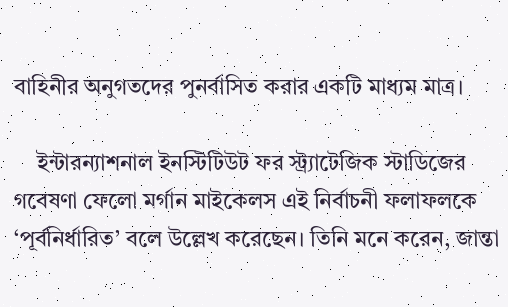বাহিনীর অনুগতদের পুনর্বাসিত করার একটি মাধ্যম মাত্র।

    ইন্টারন্যাশনাল ইনস্টিটিউট ফর স্ট্র্যাটেজিক স্টাডিজের গবেষণা ফেলো মর্গান মাইকেলস এই নির্বাচনী ফলাফলকে ‘পূর্বনির্ধারিত’ বলে উল্লেখ করেছেন। তিনি মনে করেন, জান্তা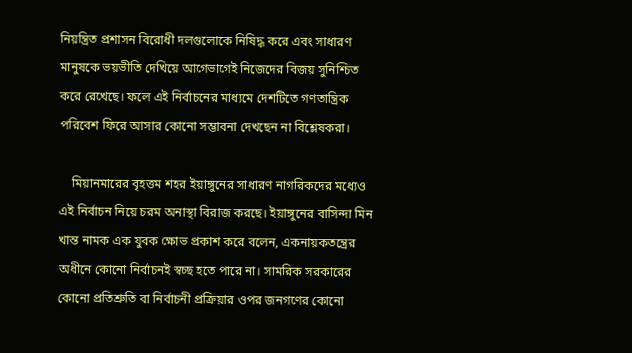নিয়ন্ত্রিত প্রশাসন বিরোধী দলগুলোকে নিষিদ্ধ করে এবং সাধারণ মানুষকে ভয়ভীতি দেখিয়ে আগেভাগেই নিজেদের বিজয় সুনিশ্চিত করে রেখেছে। ফলে এই নির্বাচনের মাধ্যমে দেশটিতে গণতান্ত্রিক পরিবেশ ফিরে আসার কোনো সম্ভাবনা দেখছেন না বিশ্লেষকরা।

    মিয়ানমারের বৃহত্তম শহর ইয়াঙ্গুনের সাধারণ নাগরিকদের মধ্যেও এই নির্বাচন নিয়ে চরম অনাস্থা বিরাজ করছে। ইয়াঙ্গুনের বাসিন্দা মিন খান্ত নামক এক যুবক ক্ষোভ প্রকাশ করে বলেন, একনায়কতন্ত্রের অধীনে কোনো নির্বাচনই স্বচ্ছ হতে পারে না। সামরিক সরকারের কোনো প্রতিশ্রুতি বা নির্বাচনী প্রক্রিয়ার ওপর জনগণের কোনো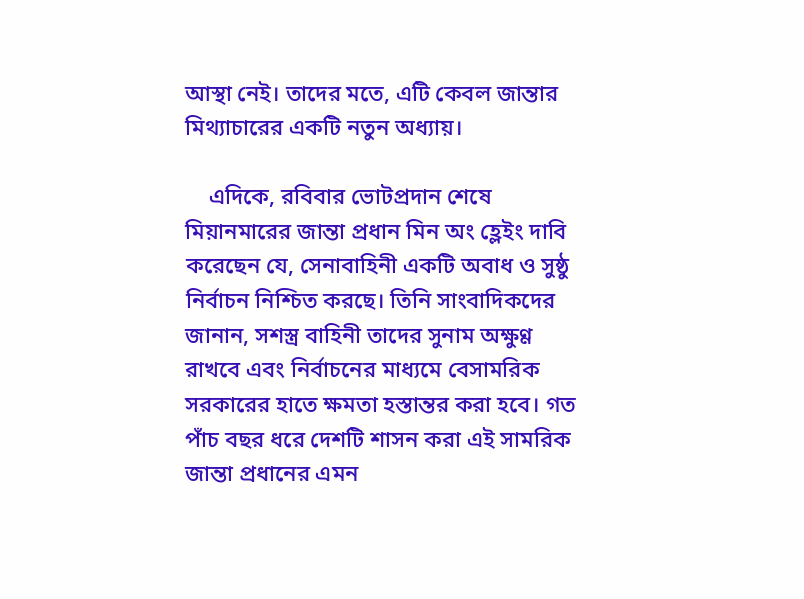আস্থা নেই। তাদের মতে, এটি কেবল জান্তার মিথ্যাচারের একটি নতুন অধ্যায়।

    এদিকে, রবিবার ভোটপ্রদান শেষে মিয়ানমারের জান্তা প্রধান মিন অং হ্লেইং দাবি করেছেন যে, সেনাবাহিনী একটি অবাধ ও সুষ্ঠু নির্বাচন নিশ্চিত করছে। তিনি সাংবাদিকদের জানান, সশস্ত্র বাহিনী তাদের সুনাম অক্ষুণ্ণ রাখবে এবং নির্বাচনের মাধ্যমে বেসামরিক সরকারের হাতে ক্ষমতা হস্তান্তর করা হবে। গত পাঁচ বছর ধরে দেশটি শাসন করা এই সামরিক জান্তা প্রধানের এমন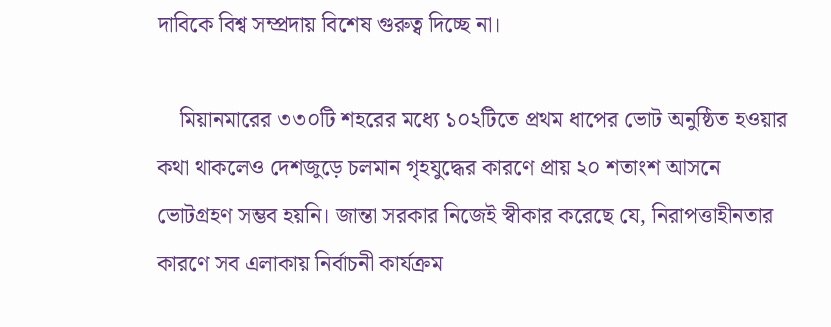দাবিকে বিশ্ব সম্প্রদায় বিশেষ গুরুত্ব দিচ্ছে না।

    মিয়ানমারের ৩৩০টি শহরের মধ্যে ১০২টিতে প্রথম ধাপের ভোট অনুষ্ঠিত হওয়ার কথা থাকলেও দেশজুড়ে চলমান গৃহযুদ্ধের কারণে প্রায় ২০ শতাংশ আসনে ভোটগ্রহণ সম্ভব হয়নি। জান্তা সরকার নিজেই স্বীকার করেছে যে, নিরাপত্তাহীনতার কারণে সব এলাকায় নির্বাচনী কার্যক্রম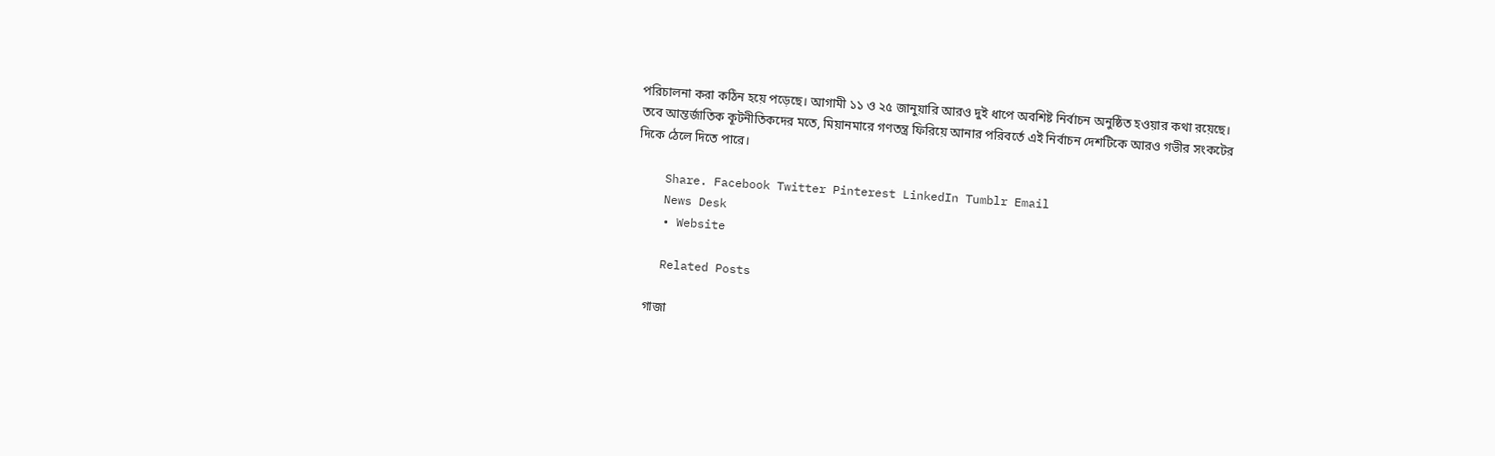পরিচালনা করা কঠিন হয়ে পড়েছে। আগামী ১১ ও ২৫ জানুয়ারি আরও দুই ধাপে অবশিষ্ট নির্বাচন অনুষ্ঠিত হওয়ার কথা রয়েছে। তবে আন্তর্জাতিক কূটনীতিকদের মতে, মিয়ানমারে গণতন্ত্র ফিরিয়ে আনার পরিবর্তে এই নির্বাচন দেশটিকে আরও গভীর সংকটের দিকে ঠেলে দিতে পারে।

    Share. Facebook Twitter Pinterest LinkedIn Tumblr Email
    News Desk
    • Website

    Related Posts

    গাজা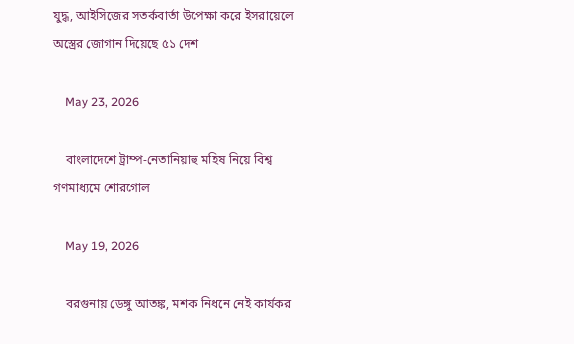যুদ্ধ, আইসিজের সতর্কবার্তা উপেক্ষা করে ইসরায়েলে অস্ত্রের জোগান দিয়েছে ৫১ দেশ

    May 23, 2026

    বাংলাদেশে ট্রাম্প-নেতানিয়াহু মহিষ নিয়ে বিশ্ব গণমাধ্যমে শোরগোল

    May 19, 2026

    বরগুনায় ডেঙ্গু আতঙ্ক, মশক নিধনে নেই কার্যকর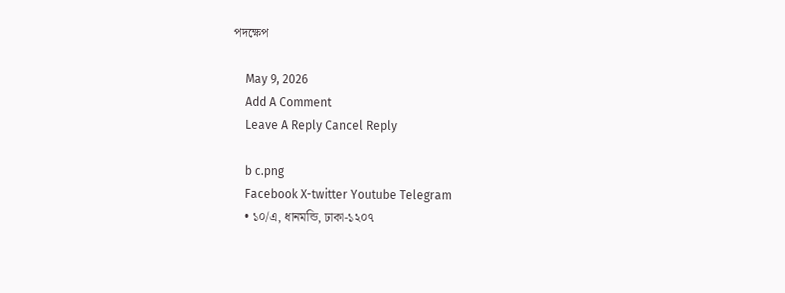পদক্ষেপ

    May 9, 2026
    Add A Comment
    Leave A Reply Cancel Reply

    b c.png
    Facebook X-twitter Youtube Telegram
    • ১০/এ, ধানমন্ডি, ঢাকা-১২০৭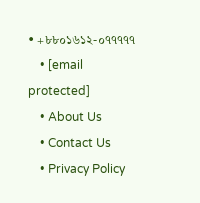• +৮৮০১৬১২-০৭৭৭৭৭
    • [email protected]
    • About Us
    • Contact Us
    • Privacy Policy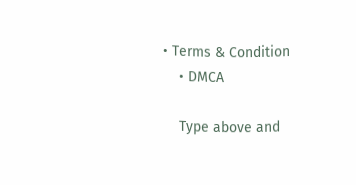• Terms & Condition
    • DMCA

    Type above and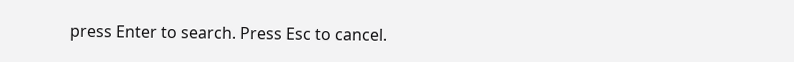press Enter to search. Press Esc to cancel.